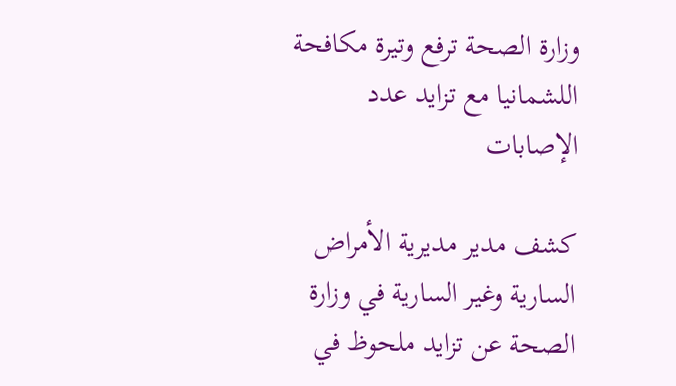وزارة الصحة ترفع وتيرة مكافحة اللشمانيا مع تزايد عدد الإصابات

كشف مدير مديرية الأمراض السارية وغير السارية في وزارة الصحة عن تزايد ملحوظ في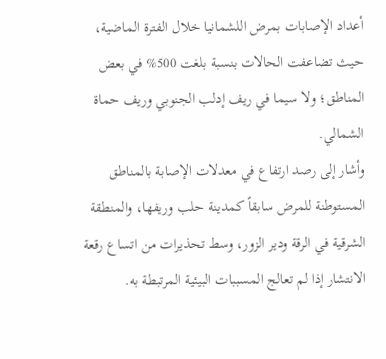أعداد الإصابات بمرض اللشمانيا خلال الفترة الماضية، حيث تضاعفت الحالات بنسبة بلغت 500% في بعض المناطق؛ ولا سيما في ريف إدلب الجنوبي وريف حماة الشمالي.
وأشار إلى رصد ارتفاع في معدلات الإصابة بالمناطق المستوطنة للمرض سابقاً كمدينة حلب وريفها، والمنطقة الشرقية في الرقة ودير الزور، وسط تحذيرات من اتساع رقعة الانتشار إذا لم تعالج المسببات البيئية المرتبطة به.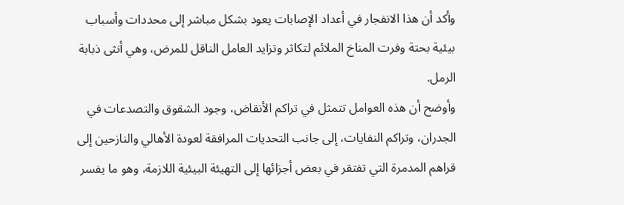وأكد أن هذا الانفجار في أعداد الإصابات يعود بشكل مباشر إلى محددات وأسباب بيئية بحتة وفرت المناخ الملائم لتكاثر وتزايد العامل الناقل للمرض، وهي أنثى ذبابة الرمل.
وأوضح أن هذه العوامل تتمثل في تراكم الأنقاض، وجود الشقوق والتصدعات في الجدران، وتراكم النفايات، إلى جانب التحديات المرافقة لعودة الأهالي والنازحين إلى قراهم المدمرة التي تفتقر في بعض أجزائها إلى التهيئة البيئية اللازمة، وهو ما يفسر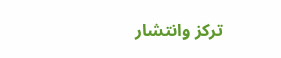تركز وانتشار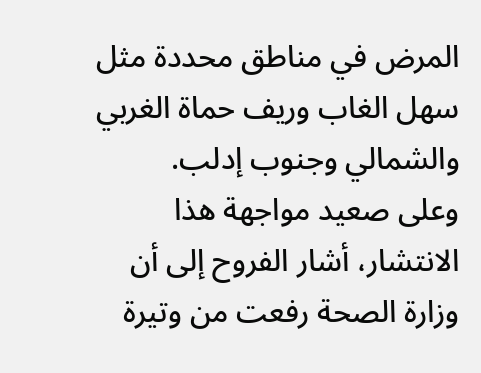المرض في مناطق محددة مثل سهل الغاب وريف حماة الغربي والشمالي وجنوب إدلب.
وعلى صعيد مواجهة هذا الانتشار، أشار الفروح إلى أن وزارة الصحة رفعت من وتيرة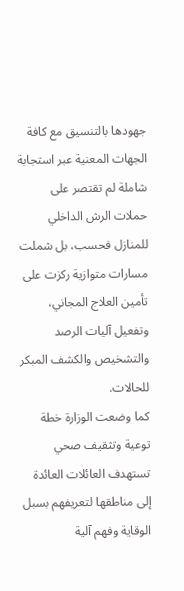جهودها بالتنسيق مع كافة الجهات المعنية عبر استجابة شاملة لم تقتصر على حملات الرش الداخلي للمنازل فحسب، بل شملت مسارات متوازية ركزت على تأمين العلاج المجاني، وتفعيل آليات الرصد والتشخيص والكشف المبكر للحالات.
كما وضعت الوزارة خطة توعية وتثقيف صحي تستهدف العائلات العائدة إلى مناطقها لتعريفهم بسبل الوقاية وفهم آلية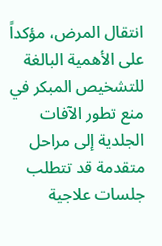انتقال المرض، مؤكداً على الأهمية البالغة للتشخيص المبكر في منع تطور الآفات الجلدية إلى مراحل متقدمة قد تتطلب جلسات علاجية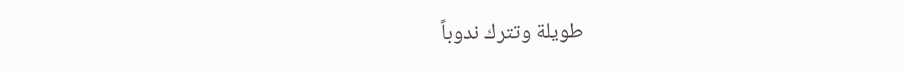طويلة وتترك ندوباً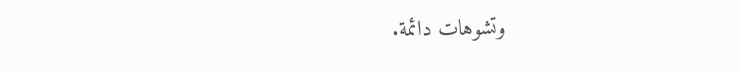وتشوهات دائمة.